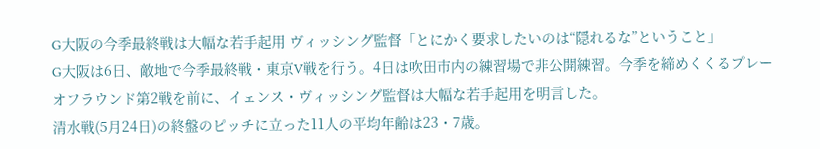G大阪の今季最終戦は大幅な若手起用 ヴィッシング監督「とにかく要求したいのは“隠れるな”ということ」
G大阪は6日、敵地で今季最終戦・東京V戦を行う。4日は吹田市内の練習場で非公開練習。今季を締めくくるプレーオフラウンド第2戦を前に、イェンス・ヴィッシング監督は大幅な若手起用を明言した。
清水戦(5月24日)の終盤のピッチに立った11人の平均年齢は23・7歳。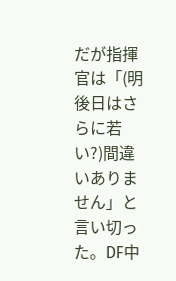だが指揮官は「(明後日はさらに若い?)間違いありません」と言い切った。DF中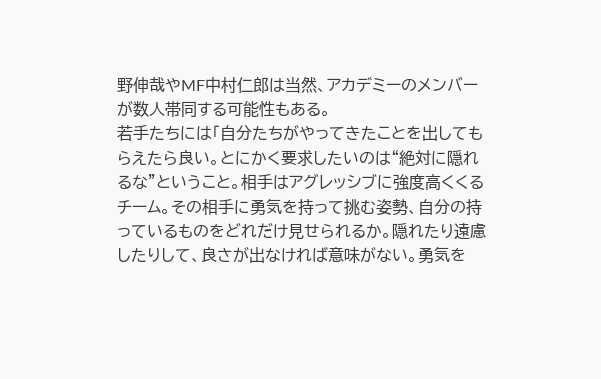野伸哉やMF中村仁郎は当然、アカデミーのメンバーが数人帯同する可能性もある。
若手たちには「自分たちがやってきたことを出してもらえたら良い。とにかく要求したいのは“絶対に隠れるな”ということ。相手はアグレッシブに強度高くくるチーム。その相手に勇気を持って挑む姿勢、自分の持っているものをどれだけ見せられるか。隠れたり遠慮したりして、良さが出なければ意味がない。勇気を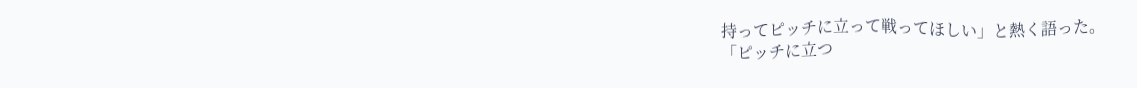持ってピッチに立って戦ってほしい」と熱く語った。
「ピッチに立つ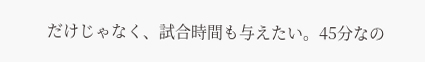だけじゃなく、試合時間も与えたい。45分なの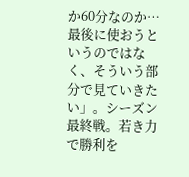か60分なのか…最後に使おうというのではなく、そういう部分で見ていきたい」。シーズン最終戦。若き力で勝利を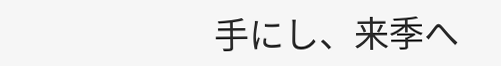手にし、来季へ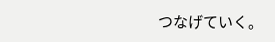つなげていく。